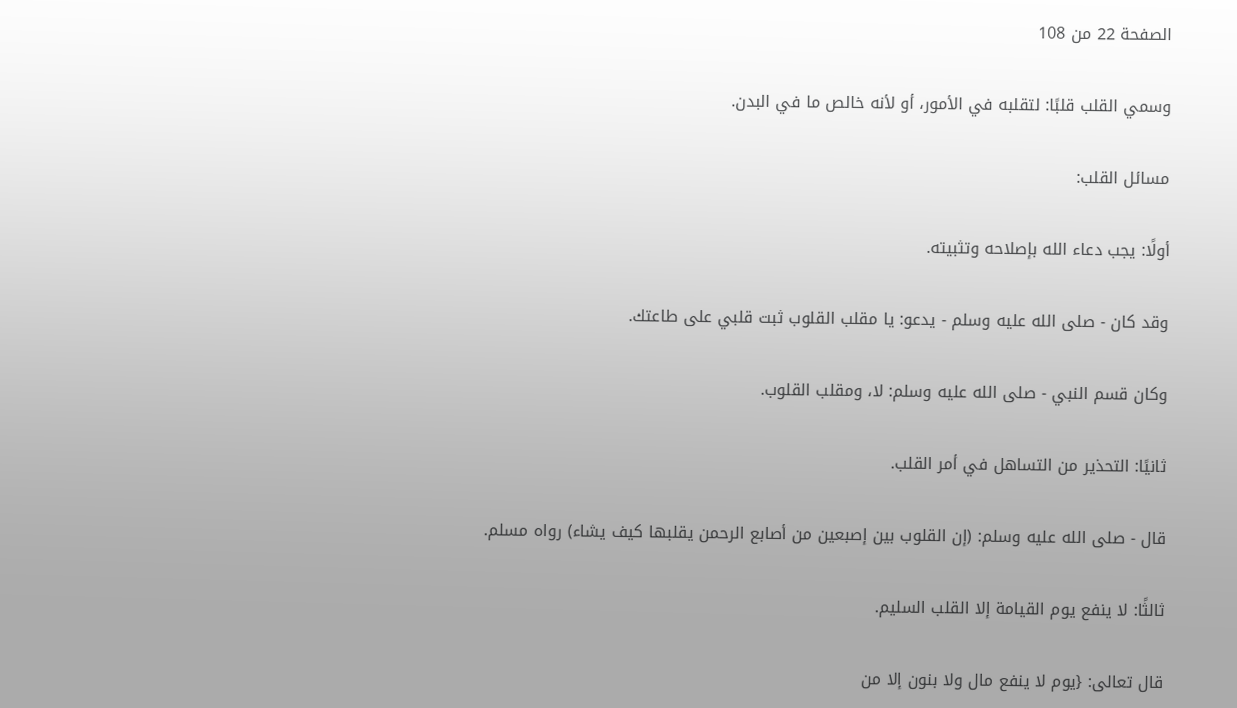الصفحة 22 من 108

وسمي القلب قلبًا: لتقلبه في الأمور، أو لأنه خالص ما في البدن.

مسائل القلب:

أولًا: يجب دعاء الله بإصلاحه وتثبيته.

وقد كان - صلى الله عليه وسلم - يدعو: يا مقلب القلوب ثبت قلبي على طاعتك.

وكان قسم النبي - صلى الله عليه وسلم: لا، ومقلب القلوب.

ثانيًا: التحذير من التساهل في أمر القلب.

قال - صلى الله عليه وسلم: (إن القلوب بين إصبعين من أصابع الرحمن يقلبها كيف يشاء) رواه مسلم.

ثالثًا: لا ينفع يوم القيامة إلا القلب السليم.

قال تعالى: {يوم لا ينفع مال ولا بنون إلا من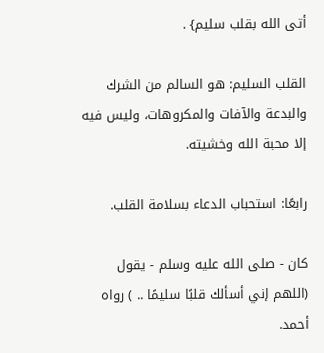أتى الله بقلب سليم} .

القلب السليم: هو السالم من الشرك والبدعة والآفات والمكروهات، وليس فيه إلا محبة الله وخشيته.

رابعًا: استحباب الدعاء بسلامة القلب.

كان - صلى الله عليه وسلم - يقول (اللهم إني أسألك قلبًا سليمًا .. ) رواه أحمد.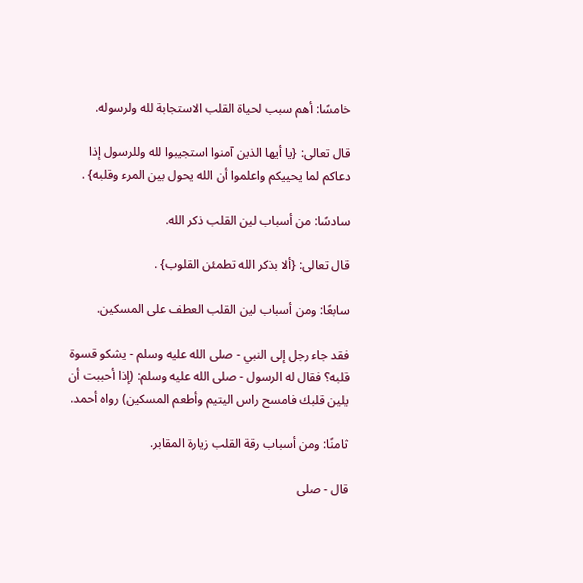خامسًا: أهم سبب لحياة القلب الاستجابة لله ولرسوله.

قال تعالى: {يا أيها الذين آمنوا استجيبوا لله وللرسول إذا دعاكم لما يحييكم واعلموا أن الله يحول بين المرء وقلبه} .

سادسًا: من أسباب لين القلب ذكر الله.

قال تعالى: {ألا بذكر الله تطمئن القلوب} .

سابعًا: ومن أسباب لين القلب العطف على المسكين.

فقد جاء رجل إلى النبي - صلى الله عليه وسلم - يشكو قسوة قلبه؟ فقال له الرسول - صلى الله عليه وسلم: (إذا أحببت أن يلين قلبك فامسح راس اليتيم وأطعم المسكين) رواه أحمد.

ثامنًا: ومن أسباب رقة القلب زيارة المقابر.

قال - صلى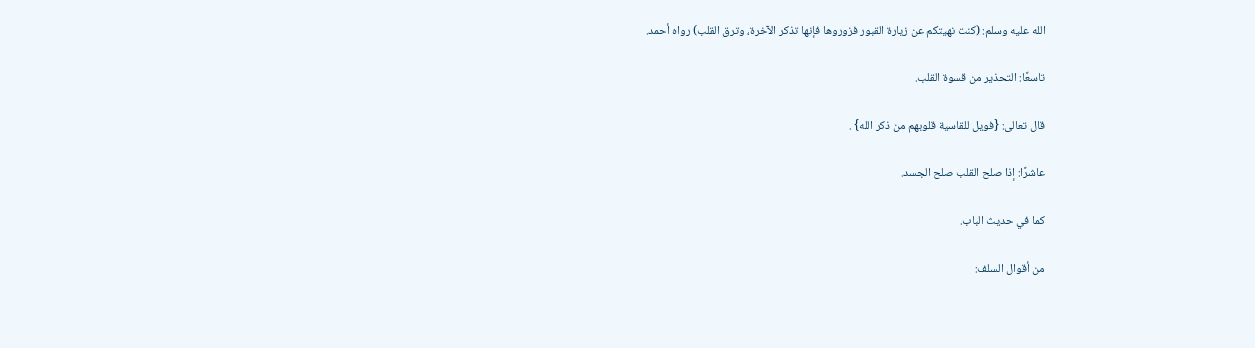الله عليه وسلم: (كنت نهيتكم عن زيارة القبور فزوروها فإنها تذكر الآخرة، وترق القلب) رواه أحمد.

تاسعًا: التحذير من قسوة القلب.

قال تعالى: {فويل للقاسية قلوبهم من ذكر الله} .

عاشرًا: إذا صلح القلب صلح الجسد.

كما في حديث الباب.

من أقوال السلف: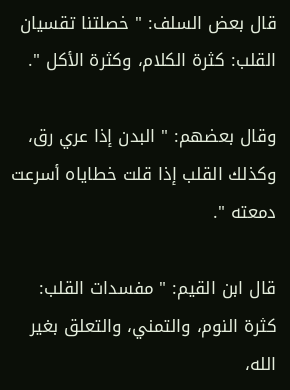قال بعض السلف: " خصلتنا تقسيان القلب: كثرة الكلام، وكثرة الأكل ".

وقال بعضهم: " البدن إذا عري رق، وكذلك القلب إذا قلت خطاياه أسرعت دمعته ".

قال ابن القيم: " مفسدات القلب: كثرة النوم، والتمني، والتعلق بغير الله،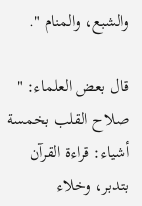والشبع، والمنام ".

قال بعض العلماء: " صلاح القلب بخمسة أشياء: قراءة القرآن بتدبر، وخلاء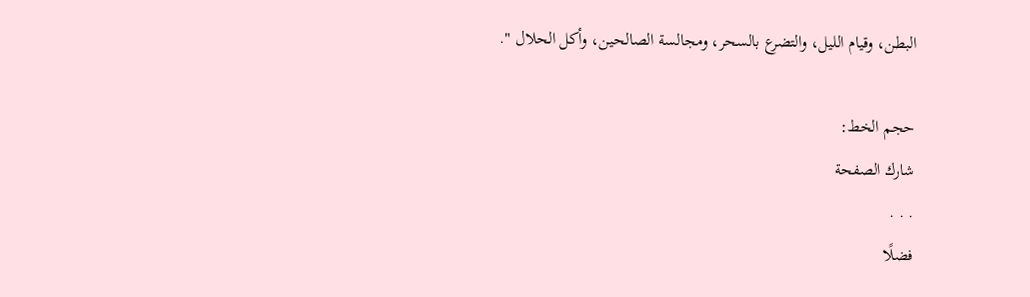البطن، وقيام الليل، والتضرع بالسحر، ومجالسة الصالحين، وأكل الحلال ".

حجم الخط:
شارك الصفحة
. . .
فضلًا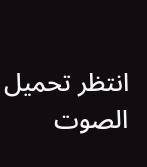انتظر تحميل الصوت